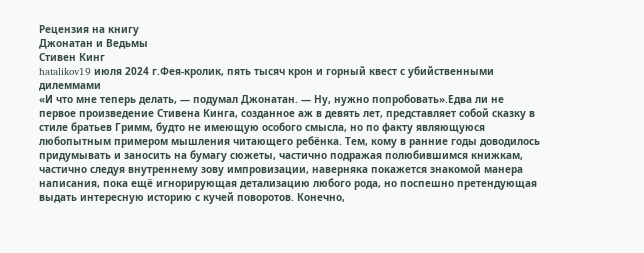Рецензия на книгу
Джонатан и Ведьмы
Стивен Кинг
hatalikov19 июля 2024 г.Фея-кролик, пять тысяч крон и горный квест с убийственными дилеммами
«И что мне теперь делать, — подумал Джонатан. — Ну, нужно попробовать».Едва ли не первое произведение Стивена Кинга, созданное аж в девять лет, представляет собой сказку в стиле братьев Гримм, будто не имеющую особого смысла, но по факту являющуюся любопытным примером мышления читающего ребёнка. Тем, кому в ранние годы доводилось придумывать и заносить на бумагу сюжеты, частично подражая полюбившимся книжкам, частично следуя внутреннему зову импровизации, наверняка покажется знакомой манера написания, пока ещё игнорирующая детализацию любого рода, но поспешно претендующая выдать интересную историю с кучей поворотов. Конечно,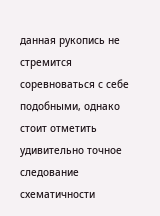данная рукопись не стремится соревноваться с себе подобными, однако стоит отметить удивительно точное следование схематичности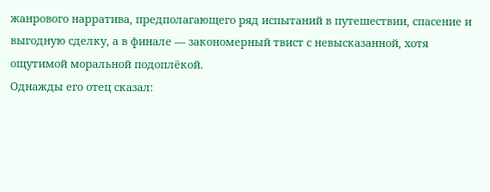жанрового нарратива, предполагающего ряд испытаний в путешествии, спасение и выгодную сделку, а в финале — закономерный твист с невысказанной, хотя ощутимой моральной подоплёкой.
Однажды его отец сказал: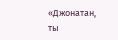«Джонатан, ты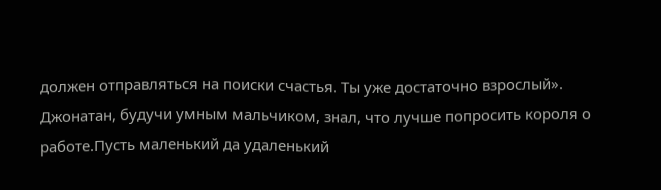должен отправляться на поиски счастья. Ты уже достаточно взрослый».
Джонатан, будучи умным мальчиком, знал, что лучше попросить короля о работе.Пусть маленький да удаленький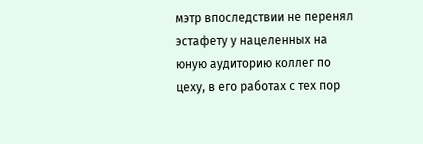мэтр впоследствии не перенял эстафету у нацеленных на юную аудиторию коллег по цеху, в его работах с тех пор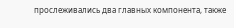прослеживались два главных компонента, также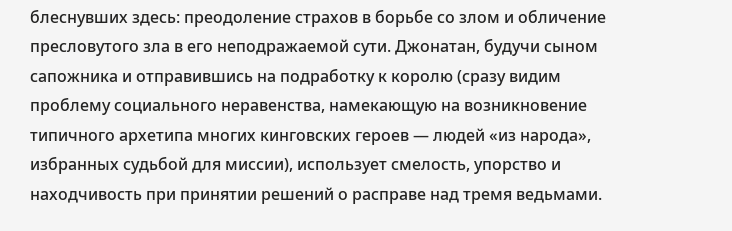блеснувших здесь: преодоление страхов в борьбе со злом и обличение пресловутого зла в его неподражаемой сути. Джонатан, будучи сыном сапожника и отправившись на подработку к королю (сразу видим проблему социального неравенства, намекающую на возникновение типичного архетипа многих кинговских героев — людей «из народа», избранных судьбой для миссии), использует смелость, упорство и находчивость при принятии решений о расправе над тремя ведьмами.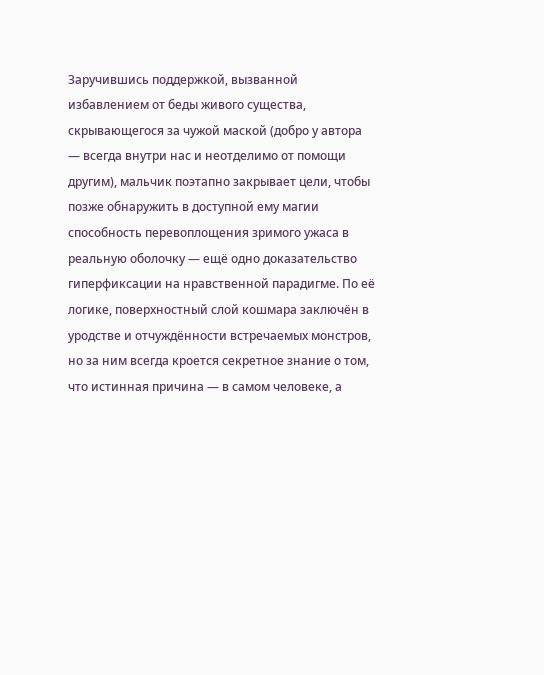Заручившись поддержкой, вызванной избавлением от беды живого существа, скрывающегося за чужой маской (добро у автора — всегда внутри нас и неотделимо от помощи другим), мальчик поэтапно закрывает цели, чтобы позже обнаружить в доступной ему магии способность перевоплощения зримого ужаса в реальную оболочку — ещё одно доказательство гиперфиксации на нравственной парадигме. По её логике, поверхностный слой кошмара заключён в уродстве и отчуждённости встречаемых монстров, но за ним всегда кроется секретное знание о том, что истинная причина — в самом человеке, а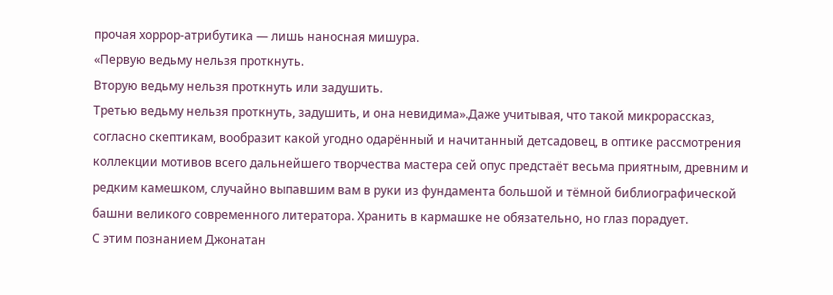прочая хоррор-атрибутика — лишь наносная мишура.
«Первую ведьму нельзя проткнуть.
Вторую ведьму нельзя проткнуть или задушить.
Третью ведьму нельзя проткнуть, задушить, и она невидима».Даже учитывая, что такой микрорассказ, согласно скептикам, вообразит какой угодно одарённый и начитанный детсадовец, в оптике рассмотрения коллекции мотивов всего дальнейшего творчества мастера сей опус предстаёт весьма приятным, древним и редким камешком, случайно выпавшим вам в руки из фундамента большой и тёмной библиографической башни великого современного литератора. Хранить в кармашке не обязательно, но глаз порадует.
С этим познанием Джонатан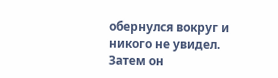обернулся вокруг и никого не увидел. Затем он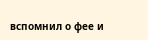вспомнил о фее и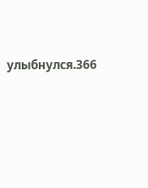улыбнулся.366